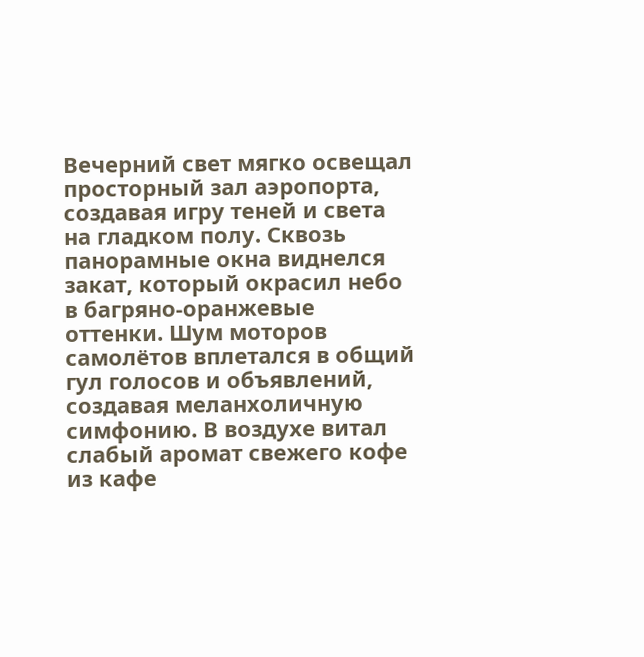Вечерний свет мягко освещал просторный зал аэропорта, создавая игру теней и света на гладком полу. Сквозь панорамные окна виднелся закат, который окрасил небо в багряно-оранжевые оттенки. Шум моторов самолётов вплетался в общий гул голосов и объявлений, создавая меланхоличную симфонию. В воздухе витал слабый аромат свежего кофе из кафе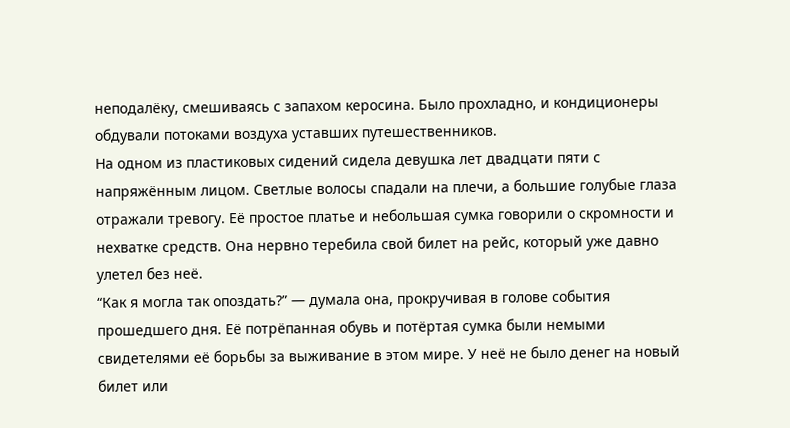неподалёку, смешиваясь с запахом керосина. Было прохладно, и кондиционеры обдували потоками воздуха уставших путешественников.
На одном из пластиковых сидений сидела девушка лет двадцати пяти с напряжённым лицом. Светлые волосы спадали на плечи, а большие голубые глаза отражали тревогу. Её простое платье и небольшая сумка говорили о скромности и нехватке средств. Она нервно теребила свой билет на рейс, который уже давно улетел без неё.
“Как я могла так опоздать?” — думала она, прокручивая в голове события прошедшего дня. Её потрёпанная обувь и потёртая сумка были немыми свидетелями её борьбы за выживание в этом мире. У неё не было денег на новый билет или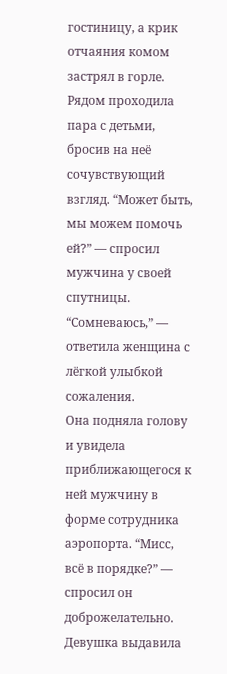гостиницу, а крик отчаяния комом застрял в горле.
Рядом проходила пара с детьми, бросив на неё сочувствующий взгляд. “Может быть, мы можем помочь ей?” — спросил мужчина у своей спутницы. “Сомневаюсь,” — ответила женщина с лёгкой улыбкой сожаления.
Она подняла голову и увидела приближающегося к ней мужчину в форме сотрудника аэропорта. “Мисс, всё в порядке?” — спросил он доброжелательно.
Девушка выдавила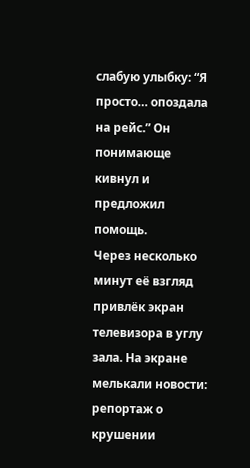слабую улыбку: “Я просто… опоздала на рейс.” Он понимающе кивнул и предложил помощь.
Через несколько минут её взгляд привлёк экран телевизора в углу зала. На экране мелькали новости: репортаж о крушении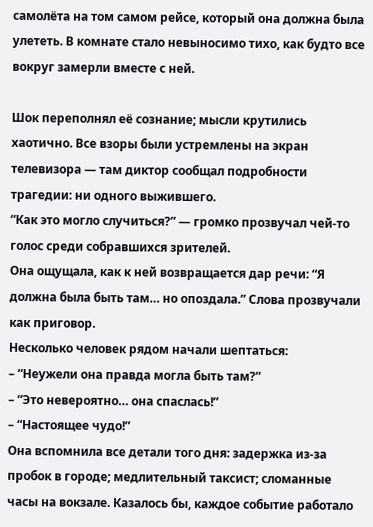самолёта на том самом рейсе, который она должна была улететь. В комнате стало невыносимо тихо, как будто все вокруг замерли вместе с ней.

Шок переполнял её сознание; мысли крутились хаотично. Все взоры были устремлены на экран телевизора — там диктор сообщал подробности трагедии: ни одного выжившего.
“Как это могло случиться?” — громко прозвучал чей-то голос среди собравшихся зрителей.
Она ощущала, как к ней возвращается дар речи: “Я должна была быть там… но опоздала.” Слова прозвучали как приговор.
Несколько человек рядом начали шептаться:
– “Неужели она правда могла быть там?”
– “Это невероятно… она спаслась!”
– “Настоящее чудо!”
Она вспомнила все детали того дня: задержка из-за пробок в городе; медлительный таксист; сломанные часы на вокзале. Казалось бы, каждое событие работало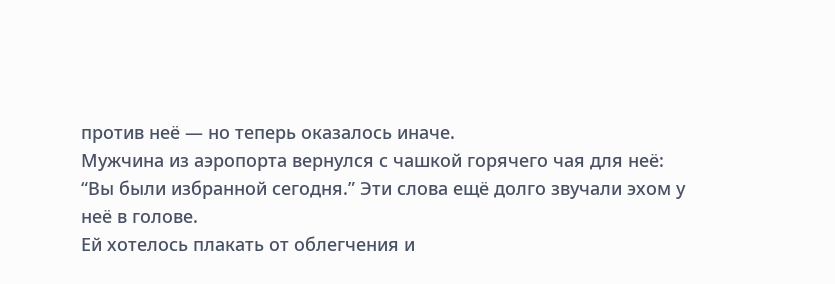против неё — но теперь оказалось иначе.
Мужчина из аэропорта вернулся с чашкой горячего чая для неё: “Вы были избранной сегодня.” Эти слова ещё долго звучали эхом у неё в голове.
Ей хотелось плакать от облегчения и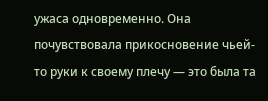ужаса одновременно. Она почувствовала прикосновение чьей-то руки к своему плечу — это была та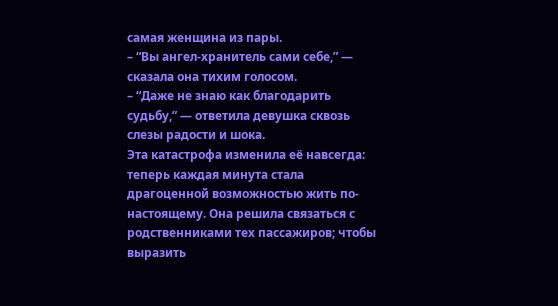самая женщина из пары.
– “Вы ангел-хранитель сами себе,” — сказала она тихим голосом.
– “Даже не знаю как благодарить судьбу,” — ответила девушка сквозь слезы радости и шока.
Эта катастрофа изменила её навсегда: теперь каждая минута стала драгоценной возможностью жить по-настоящему. Она решила связаться с родственниками тех пассажиров; чтобы выразить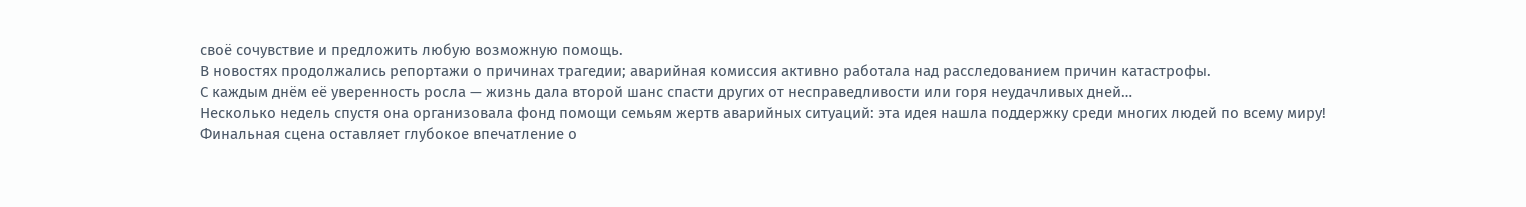своё сочувствие и предложить любую возможную помощь.
В новостях продолжались репортажи о причинах трагедии; аварийная комиссия активно работала над расследованием причин катастрофы.
С каждым днём её уверенность росла — жизнь дала второй шанс спасти других от несправедливости или горя неудачливых дней…
Несколько недель спустя она организовала фонд помощи семьям жертв аварийных ситуаций: эта идея нашла поддержку среди многих людей по всему миру!
Финальная сцена оставляет глубокое впечатление о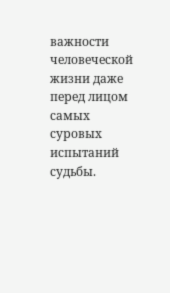важности человеческой жизни даже перед лицом самых суровых испытаний судьбы.